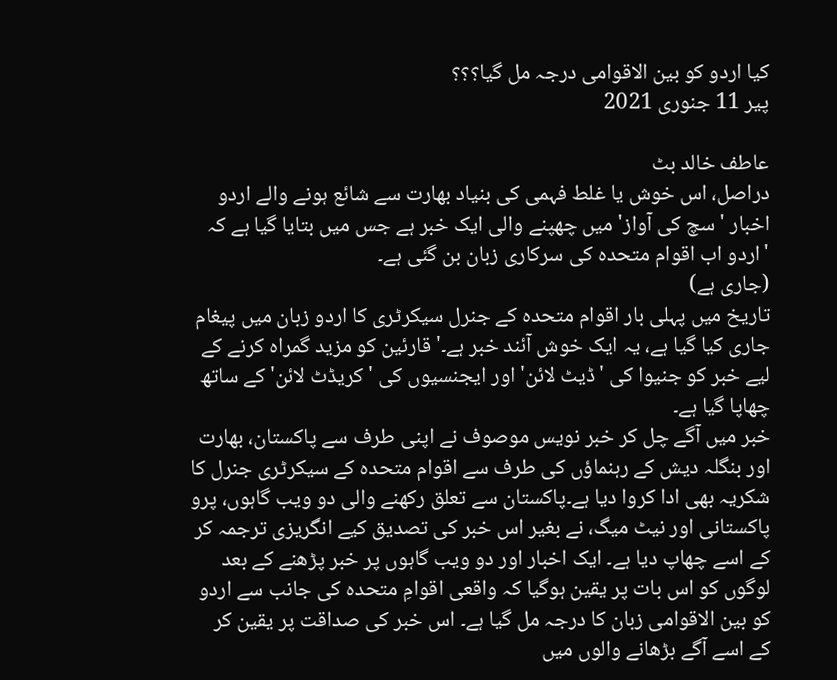کیا اردو کو بین الاقوامی درجہ مل گیا؟؟؟
پیر 11 جنوری 2021

عاطف خالد بٹ
دراصل، اس خوش یا غلط فہمی کی بنیاد بھارت سے شائع ہونے والے اردو اخبار 'سچ کی آواز' میں چھپنے والی ایک خبر ہے جس میں بتایا گیا ہے کہ 'اردو اب اقوام متحدہ کی سرکاری زبان بن گئی ہے۔
(جاری ہے)
تاریخ میں پہلی بار اقوام متحدہ کے جنرل سیکرٹری کا اردو زبان میں پیغام جاری کیا گیا ہے، یہ ایک خوش آئند خبر ہے۔' قارئین کو مزید گمراہ کرنے کے لیے خبر کو جنیوا کی 'ڈیٹ لائن' اور ایجنسیوں کی 'کریڈٹ لائن' کے ساتھ چھاپا گیا ہے۔
خبر میں آگے چل کر خبر نویس موصوف نے اپنی طرف سے پاکستان، بھارت اور بنگلہ دیش کے رہنماؤں کی طرف سے اقوام متحدہ کے سیکرٹری جنرل کا شکریہ بھی ادا کروا دیا ہے۔پاکستان سے تعلق رکھنے والی دو ویب گاہوں، پرو پاکستانی اور نیٹ میگ، نے بغیر اس خبر کی تصدیق کیے انگریزی ترجمہ کر کے اسے چھاپ دیا ہے۔ ایک اخبار اور دو ویب گاہوں پر خبر پڑھنے کے بعد لوگوں کو اس بات پر یقین ہوگیا کہ واقعی اقوامِ متحدہ کی جانب سے اردو کو بین الاقوامی زبان کا درجہ مل گیا ہے۔ اس خبر کی صداقت پر یقین کر کے اسے آگے بڑھانے والوں میں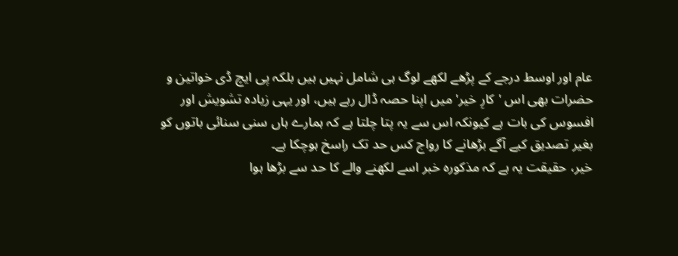عام اور اوسط درجے کے پڑھے لکھے لوگ ہی شامل نہیں ہیں بلکہ پی ایچ ڈی خواتین و حضرات بھی اس 'کارِ خیر' میں اپنا حصہ ڈال رہے ہیں، اور یہی زیادہ تشویش اور افسوس کی بات ہے کیونکہ اس سے یہ پتا چلتا ہے کہ ہمارے ہاں سنی سنائی باتوں کو بغیر تصدیق کیے آگے بڑھانے کا رواج کس حد تک راسخ ہوچکا ہے۔
خیر، حقیقت یہ ہے کہ مذکورہ خبر اسے لکھنے والے کا حد سے بڑھا ہوا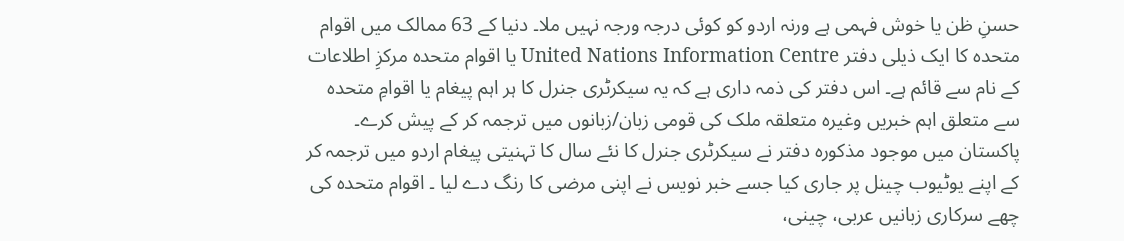حسنِ ظن یا خوش فہمی ہے ورنہ اردو کو کوئی درجہ ورجہ نہیں ملا۔ دنیا کے 63 ممالک میں اقوام متحدہ کا ایک ذیلی دفتر United Nations Information Centre یا اقوام متحدہ مرکزِ اطلاعات کے نام سے قائم ہے۔ اس دفتر کی ذمہ داری ہے کہ یہ سیکرٹری جنرل کا ہر اہم پیغام یا اقوامِ متحدہ سے متعلق اہم خبریں وغیرہ متعلقہ ملک کی قومی زبان/زبانوں میں ترجمہ کر کے پیش کرے۔ پاکستان میں موجود مذکورہ دفتر نے سیکرٹری جنرل کا نئے سال کا تہنیتی پیغام اردو میں ترجمہ کر کے اپنے یوٹیوب چینل پر جاری کیا جسے خبر نویس نے اپنی مرضی کا رنگ دے لیا ۔ اقوام متحدہ کی چھے سرکاری زبانیں عربی، چینی،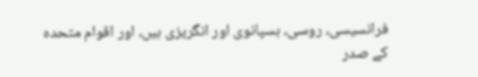فرانسیسی، روسی، ہسپانوی اور انگریزی ہیں، اور اقوام متحدہ کے صدر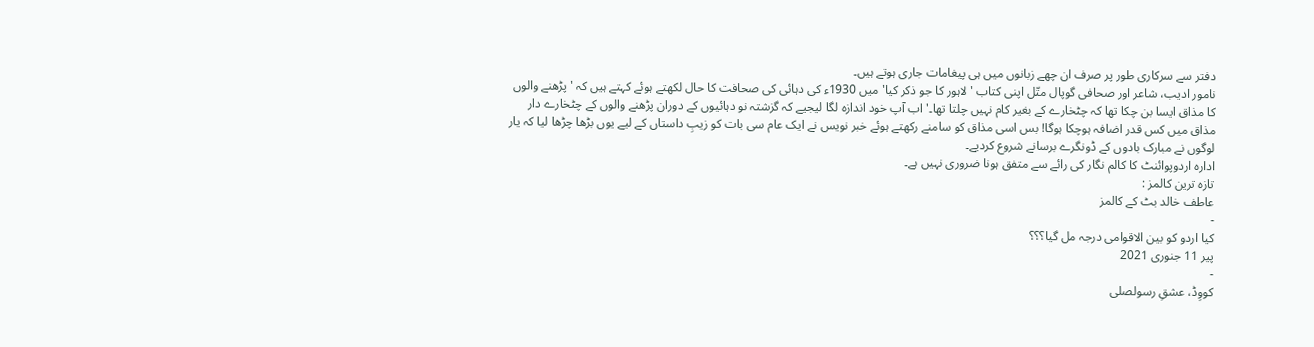دفتر سے سرکاری طور پر صرف ان چھے زبانوں میں ہی پیغامات جاری ہوتے ہیں۔
نامور ادیب، شاعر اور صحافی گوپال متّل اپنی کتاب 'لاہور کا جو ذکر کیا' میں 1930ء کی دہائی کی صحافت کا حال لکھتے ہوئے کہتے ہیں کہ 'پڑھنے والوں کا مذاق ایسا بن چکا تھا کہ چٹخارے کے بغیر کام نہیں چلتا تھا۔' اب آپ خود اندازہ لگا لیجیے کہ گزشتہ نو دہائیوں کے دوران پڑھنے والوں کے چٹخارے دار مذاق میں کس قدر اضافہ ہوچکا ہوگا! بس اسی مذاق کو سامنے رکھتے ہوئے خبر نویس نے ایک عام سی بات کو زیبِ داستاں کے لیے یوں بڑھا چڑھا لیا کہ یار لوگوں نے مبارک بادوں کے ڈونگرے برسانے شروع کردیے۔
ادارہ اردوپوائنٹ کا کالم نگار کی رائے سے متفق ہونا ضروری نہیں ہے۔
تازہ ترین کالمز :
عاطف خالد بٹ کے کالمز
-
کیا اردو کو بین الاقوامی درجہ مل گیا؟؟؟
پیر 11 جنوری 2021
-
کووِڈ، عشقِ رسولصلى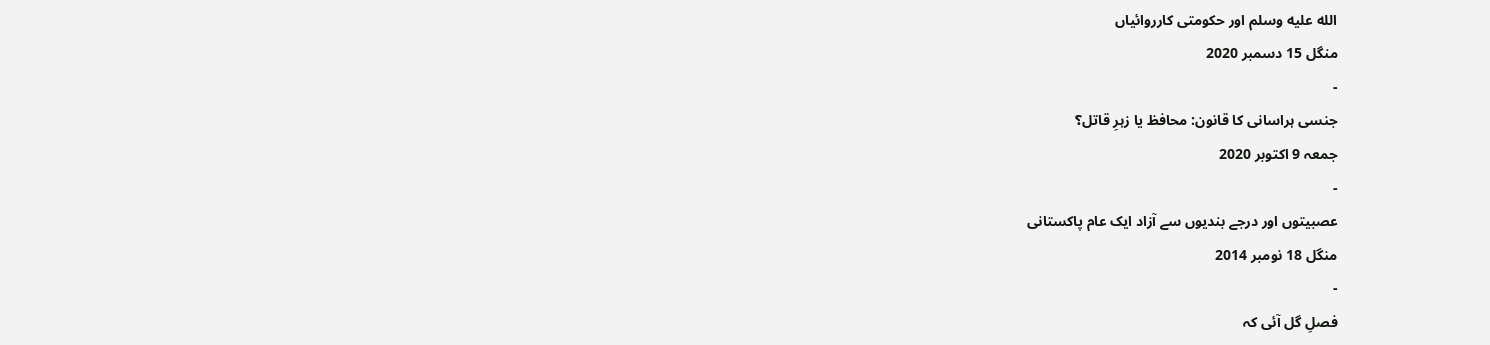الله عليه وسلم اور حکومتی کارروائیاں
منگل 15 دسمبر 2020
-
جنسی ہراسانی کا قانون: محافظ یا زہرِ قاتل؟
جمعہ 9 اکتوبر 2020
-
عصبیتوں اور درجے بندیوں سے آزاد ایک عام پاکستانی
منگل 18 نومبر 2014
-
فصلِ گل آئی کہ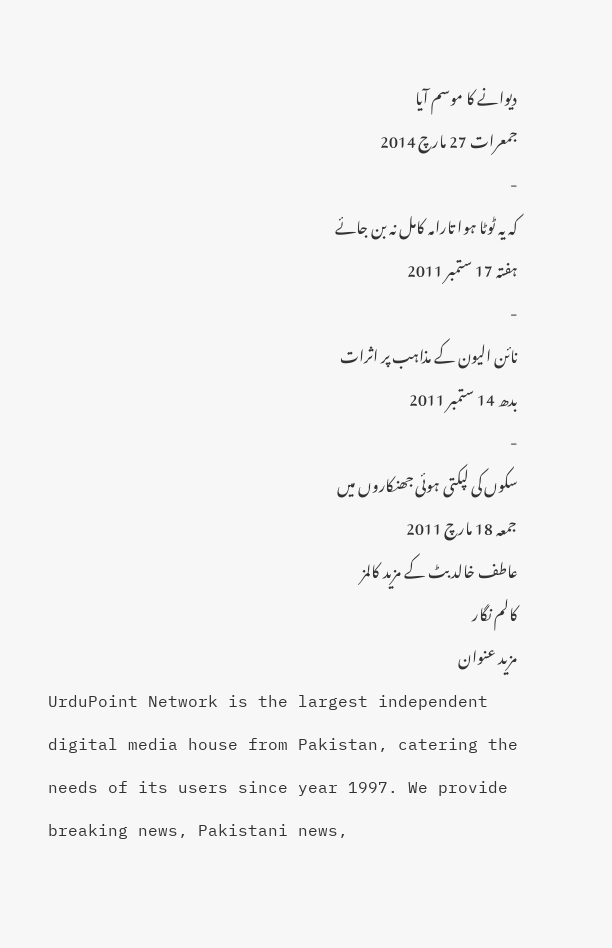دیوانے کا موسم آیا
جمعرات 27 مارچ 2014
-
کہ یہ ٹوٹا ہوا تارامہ کامل نہ بن جائے
ہفتہ 17 ستمبر 2011
-
نائن الیون کے مذاہب پر اثرات
بدھ 14 ستمبر 2011
-
سکوں کی لپکتی ہوئی جھنکاروں میں
جمعہ 18 مارچ 2011
عاطف خالد بٹ کے مزید کالمز
کالم نگار
مزید عنوان
UrduPoint Network is the largest independent digital media house from Pakistan, catering the needs of its users since year 1997. We provide breaking news, Pakistani news,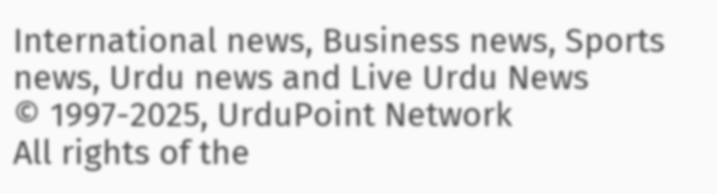International news, Business news, Sports news, Urdu news and Live Urdu News
© 1997-2025, UrduPoint Network
All rights of the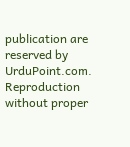publication are reserved by UrduPoint.com. Reproduction without proper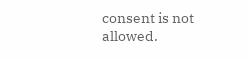consent is not allowed.